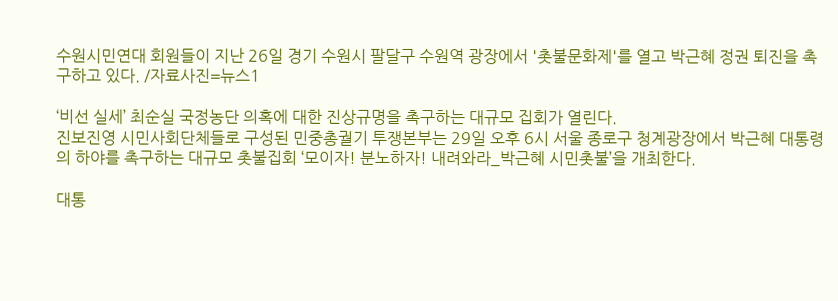수원시민연대 회원들이 지난 26일 경기 수원시 팔달구 수원역 광장에서 '촛불문화제'를 열고 박근혜 정권 퇴진을 촉구하고 있다. /자료사진=뉴스1

‘비선 실세’ 최순실 국정농단 의혹에 대한 진상규명을 촉구하는 대규모 집회가 열린다.
진보진영 시민사회단체들로 구성된 민중총궐기 투쟁본부는 29일 오후 6시 서울 종로구 청계광장에서 박근혜 대통령의 하야를 촉구하는 대규모 촛불집회 ‘모이자! 분노하자! 내려와라_박근혜 시민촛불’을 개최한다.

대통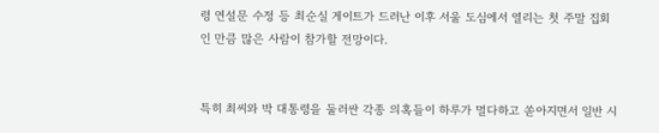령 연설문 수정 등 최순실 게이트가 드러난 이후 서울 도심에서 열리는 첫 주말 집회인 만큼 많은 사람이 참가할 전망이다.


특히 최씨와 박 대통령을 둘러싼 각종 의혹들이 하루가 멀다하고 쏟아지면서 일반 시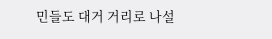민들도 대거 거리로 나설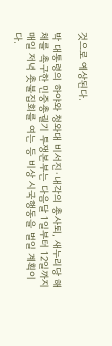것으로 예상된다.

박 대통령의 하야와 청와대 비서진·내각의 총사퇴, 새누리당 해체를 촉구한 민중총궐기 투쟁본부는 다음달 1일부터 12일까지 매일 저녁 촛불집회를 여는 등 비상 시국행동을 벌일 계획이다.